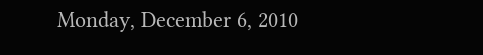Monday, December 6, 2010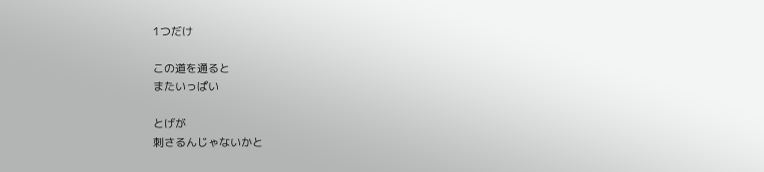1つだけ

この道を通ると
またいっぱい

とげが
刺さるんじゃないかと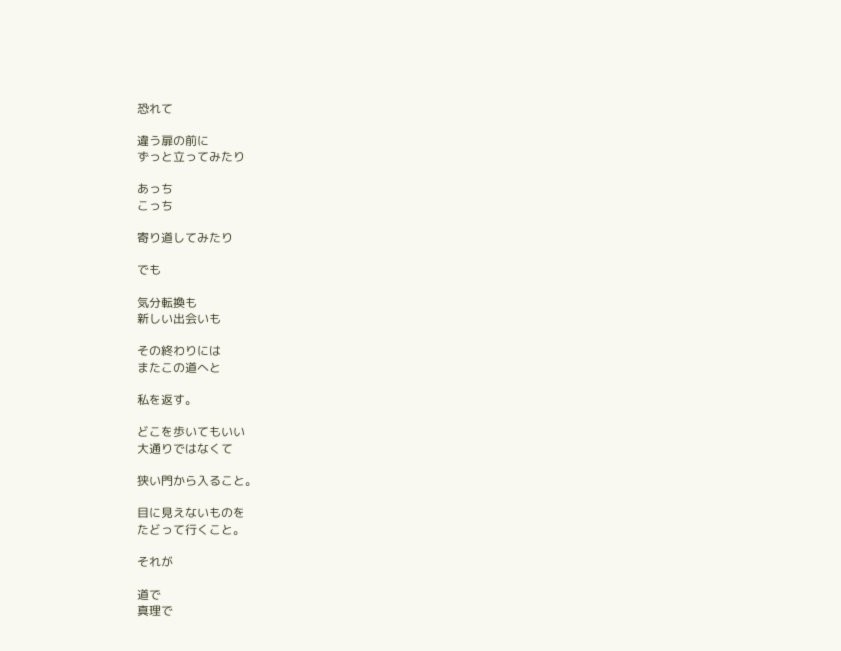恐れて

違う扉の前に
ずっと立ってみたり

あっち
こっち

寄り道してみたり

でも

気分転換も
新しい出会いも

その終わりには
またこの道へと

私を返す。

どこを歩いてもいい
大通りではなくて

狭い門から入ること。

目に見えないものを
たどって行くこと。

それが

道で
真理で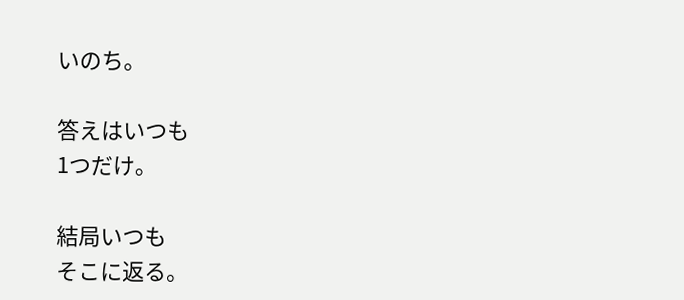いのち。

答えはいつも
1つだけ。

結局いつも
そこに返る。